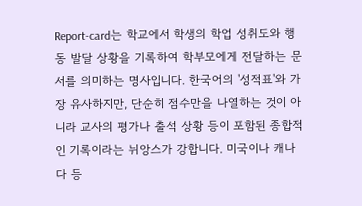Report-card는 학교에서 학생의 학업 성취도와 행동 발달 상황을 기록하여 학부모에게 전달하는 문서를 의미하는 명사입니다. 한국어의 '성적표'와 가장 유사하지만, 단순히 점수만을 나열하는 것이 아니라 교사의 평가나 출석 상황 등이 포함된 종합적인 기록이라는 뉘앙스가 강합니다. 미국이나 캐나다 등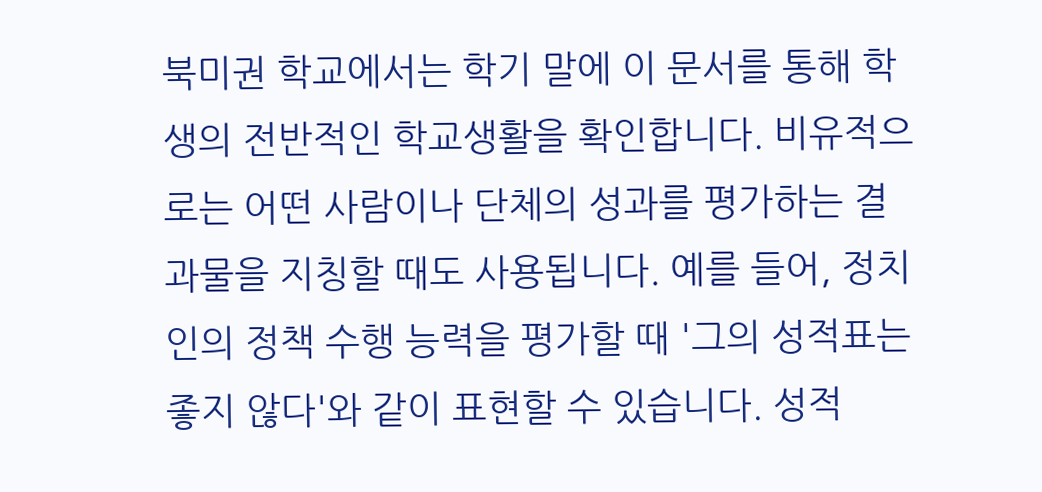북미권 학교에서는 학기 말에 이 문서를 통해 학생의 전반적인 학교생활을 확인합니다. 비유적으로는 어떤 사람이나 단체의 성과를 평가하는 결과물을 지칭할 때도 사용됩니다. 예를 들어, 정치인의 정책 수행 능력을 평가할 때 '그의 성적표는 좋지 않다'와 같이 표현할 수 있습니다. 성적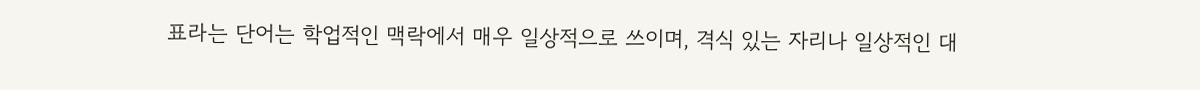표라는 단어는 학업적인 맥락에서 매우 일상적으로 쓰이며, 격식 있는 자리나 일상적인 대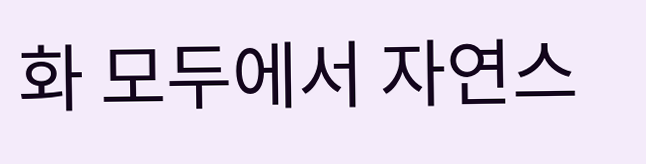화 모두에서 자연스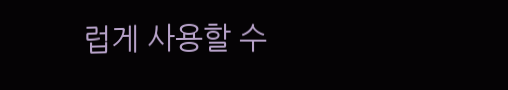럽게 사용할 수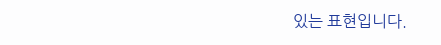있는 표현입니다.